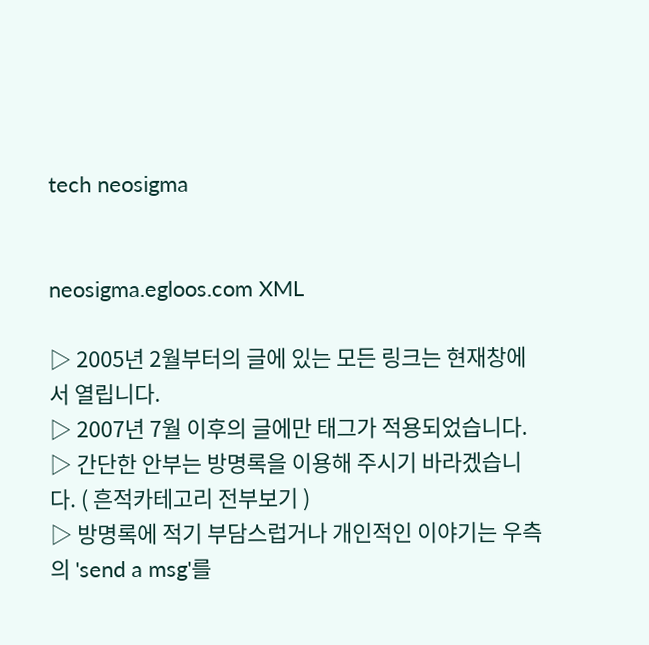tech neosigma


neosigma.egloos.com XML

▷ 2005년 2월부터의 글에 있는 모든 링크는 현재창에서 열립니다.
▷ 2007년 7월 이후의 글에만 태그가 적용되었습니다.
▷ 간단한 안부는 방명록을 이용해 주시기 바라겠습니다. ( 흔적카테고리 전부보기 )
▷ 방명록에 적기 부담스럽거나 개인적인 이야기는 우측의 'send a msg'를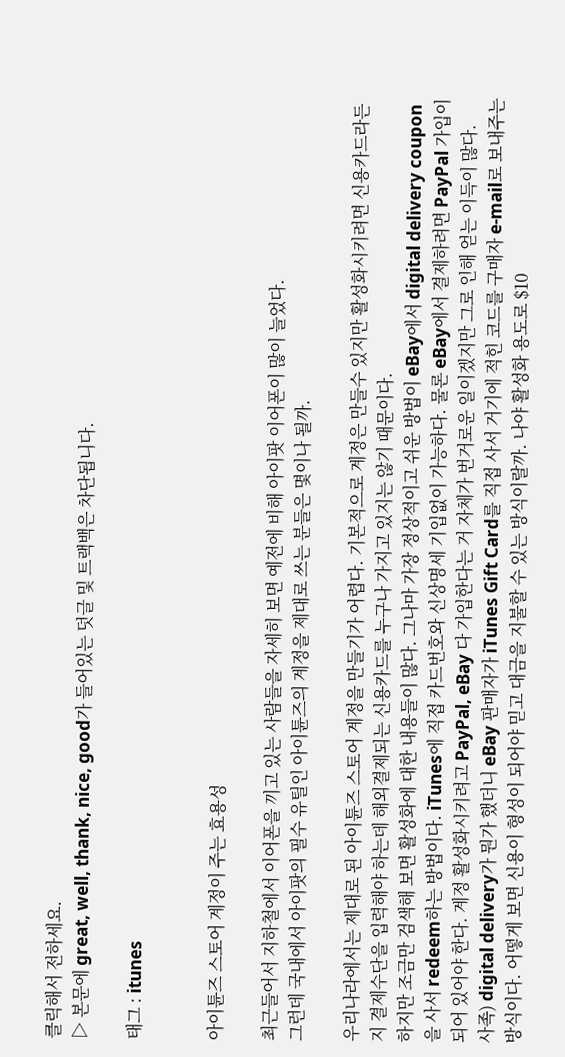클릭해서 전하세요.
▷ 본문에 great, well, thank, nice, good가 들어있는 덧글 및 트랙백은 차단됩니다.

태그 : itunes


아이튠즈 스토어 계정이 주는 효용성

최근들어서 지하철에서 이어폰을 끼고 있는 사람들을 자세히 보면 예전에 비해 아이팟 이어폰이 많이 늘었다.
그런데 국내에서 아이팟의 필수 유틸인 아이튠즈의 계정을 제대로 쓰는 분들은 몇이나 될까.

우리나라에서는 제대로 된 아이튠즈 스토어 계정을 만들기가 어렵다. 기본적으로 계정은 만들수 있지만 활성화시키려면 신용카드라든지 결제수단을 입력해야 하는데 해외결제되는 신용카드를 누구나 가지고 있지는 않기 때문이다.
하지만 조금만 검색해 보면 활성화에 대한 내용들이 많다. 그나마 가장 정상적이고 쉬운 방법이 eBay에서 digital delivery coupon을 사서 redeem하는 방법이다. iTunes에 직접 카드번호와 신상명세 기입없이 가능하다. 물론 eBay에서 결제하려면 PayPal 가입이 되어 있어야 한다. 계정 활성화시키려고 PayPal, eBay 다 가입한다는 거 자체가 번거로운 일이겠지만 그로 인해 얻는 이득이 많다.
사족) digital delivery가 뭔가 했더니 eBay 판매자가 iTunes Gift Card를 직접 사서 거기에 적힌 코드를 구매자 e-mail로 보내주는 방식이다. 어떻게 보면 신용이 형성이 되어야 믿고 대금을 지불할 수 있는 방식이랄까. 나야 활성화 용도로 $10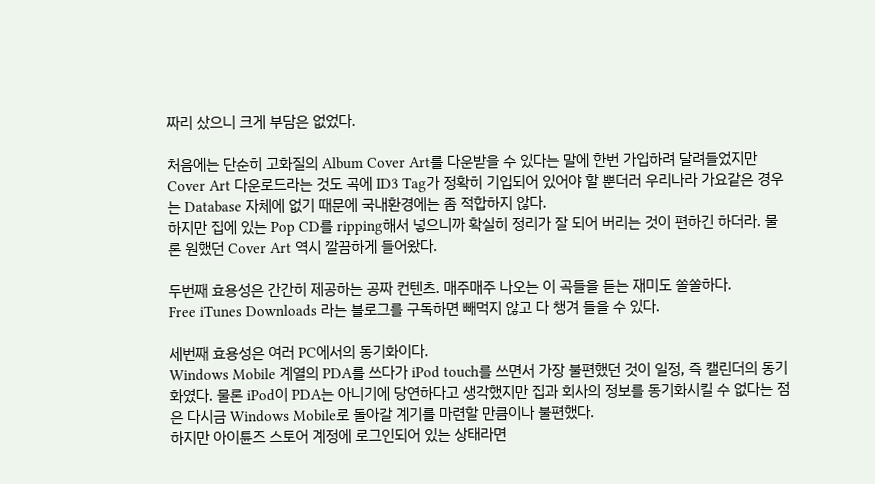짜리 샀으니 크게 부담은 없었다.

처음에는 단순히 고화질의 Album Cover Art를 다운받을 수 있다는 말에 한번 가입하려 달려들었지만 Cover Art 다운로드라는 것도 곡에 ID3 Tag가 정확히 기입되어 있어야 할 뿐더러 우리나라 가요같은 경우는 Database 자체에 없기 때문에 국내환경에는 좀 적합하지 않다.
하지만 집에 있는 Pop CD를 ripping해서 넣으니까 확실히 정리가 잘 되어 버리는 것이 편하긴 하더라. 물론 원했던 Cover Art 역시 깔끔하게 들어왔다.

두번째 효용성은 간간히 제공하는 공짜 컨텐츠. 매주매주 나오는 이 곡들을 듣는 재미도 쏠쏠하다.
Free iTunes Downloads 라는 블로그를 구독하면 빼먹지 않고 다 챙겨 들을 수 있다.

세번째 효용성은 여러 PC에서의 동기화이다.
Windows Mobile 계열의 PDA를 쓰다가 iPod touch를 쓰면서 가장 불편했던 것이 일정, 즉 캘린더의 동기화였다. 물론 iPod이 PDA는 아니기에 당연하다고 생각했지만 집과 회사의 정보를 동기화시킬 수 없다는 점은 다시금 Windows Mobile로 돌아갈 계기를 마련할 만큼이나 불편했다.
하지만 아이튠즈 스토어 계정에 로그인되어 있는 상태라면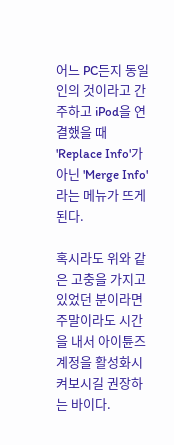어느 PC든지 동일인의 것이라고 간주하고 iPod을 연결했을 때 'Replace Info'가 아닌 'Merge Info'라는 메뉴가 뜨게 된다.

혹시라도 위와 같은 고충을 가지고 있었던 분이라면 주말이라도 시간을 내서 아이튠즈 계정을 활성화시켜보시길 권장하는 바이다.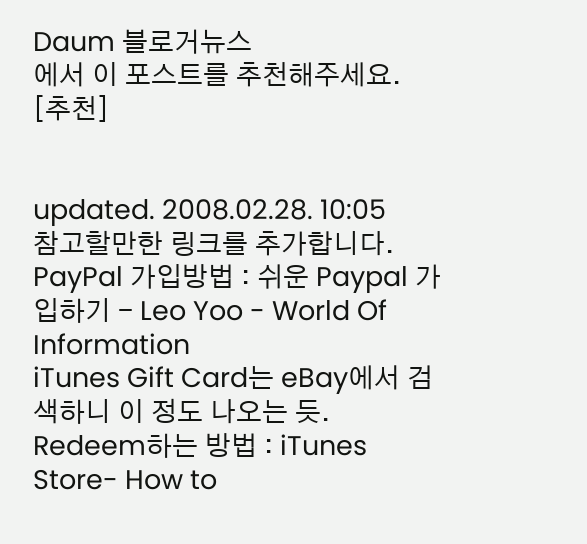Daum 블로거뉴스
에서 이 포스트를 추천해주세요. [추천]


updated. 2008.02.28. 10:05
참고할만한 링크를 추가합니다.
PayPal 가입방법 : 쉬운 Paypal 가입하기 - Leo Yoo - World Of Information
iTunes Gift Card는 eBay에서 검색하니 이 정도 나오는 듯.
Redeem하는 방법 : iTunes Store- How to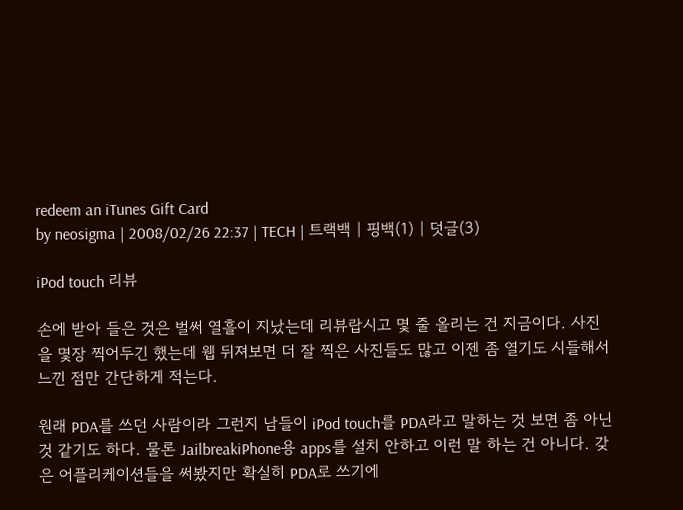redeem an iTunes Gift Card
by neosigma | 2008/02/26 22:37 | TECH | 트랙백 | 핑백(1) | 덧글(3)

iPod touch 리뷰

손에 받아 들은 것은 벌써 열흘이 지났는데 리뷰랍시고 몇 줄 올리는 건 지금이다. 사진을 몇장 찍어두긴 했는데 웹 뒤져보면 더 잘 찍은 사진들도 많고 이젠 좀 열기도 시들해서 느낀 점만 간단하게 적는다.

원래 PDA를 쓰던 사람이라 그런지 남들이 iPod touch를 PDA라고 말하는 것 보면 좀 아닌 것 같기도 하다. 물론 JailbreakiPhone용 apps를 설치 안하고 이런 말 하는 건 아니다. 갖은 어플리케이션들을 써봤지만 확실히 PDA로 쓰기에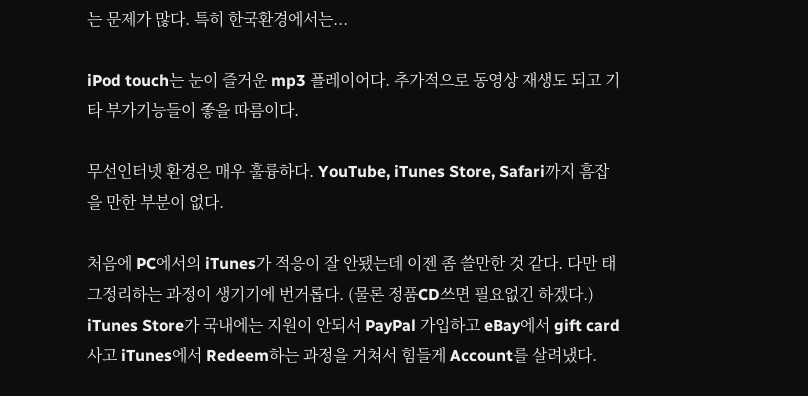는 문제가 많다. 특히 한국환경에서는...

iPod touch는 눈이 즐거운 mp3 플레이어다. 추가적으로 동영상 재생도 되고 기타 부가기능들이 좋을 따름이다.

무선인터넷 환경은 매우 훌륭하다. YouTube, iTunes Store, Safari까지 흠잡을 만한 부분이 없다.

처음에 PC에서의 iTunes가 적응이 잘 안됐는데 이젠 좀 쓸만한 것 같다. 다만 태그정리하는 과정이 생기기에 번거롭다. (물론 정품CD쓰면 필요없긴 하겠다.) iTunes Store가 국내에는 지원이 안되서 PayPal 가입하고 eBay에서 gift card사고 iTunes에서 Redeem하는 과정을 거쳐서 힘들게 Account를 살려냈다.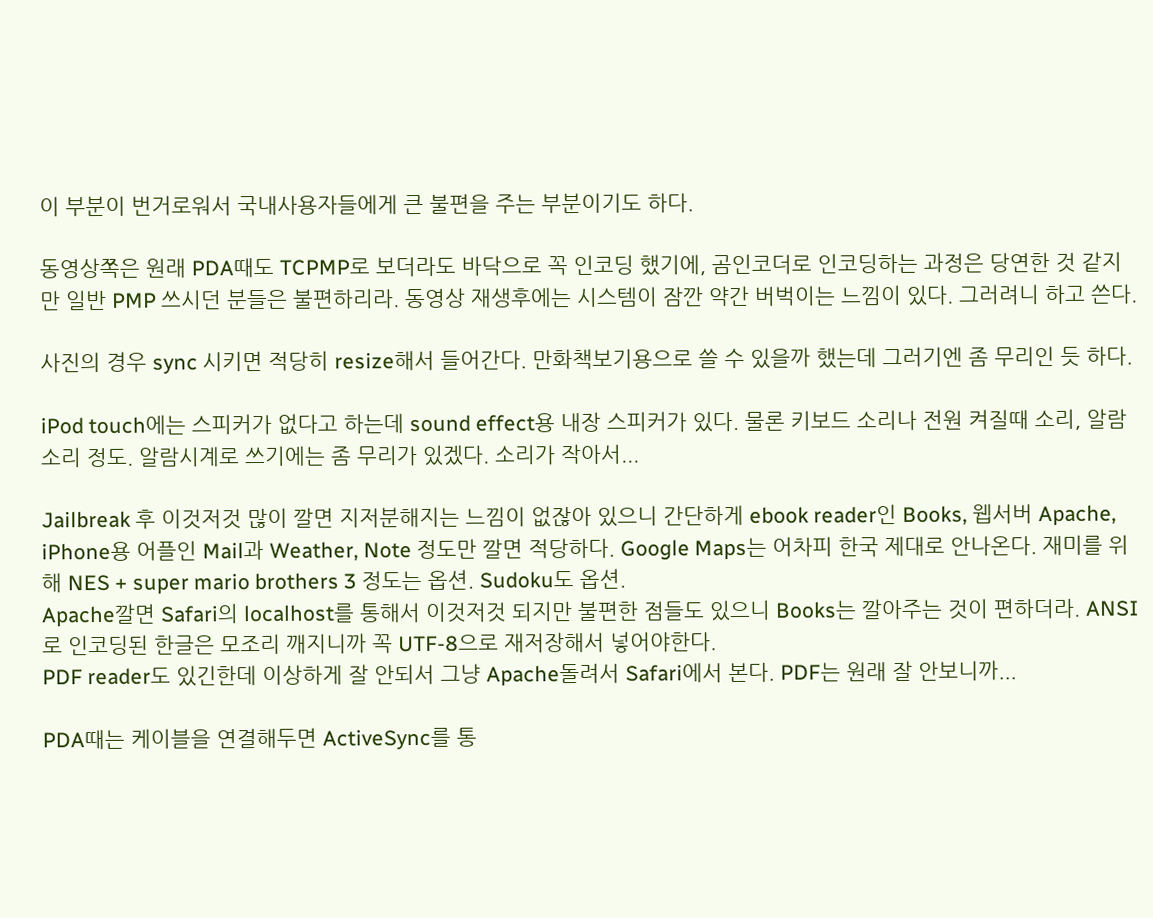이 부분이 번거로워서 국내사용자들에게 큰 불편을 주는 부분이기도 하다.

동영상쪽은 원래 PDA때도 TCPMP로 보더라도 바닥으로 꼭 인코딩 했기에, 곰인코더로 인코딩하는 과정은 당연한 것 같지만 일반 PMP 쓰시던 분들은 불편하리라. 동영상 재생후에는 시스템이 잠깐 약간 버벅이는 느낌이 있다. 그러려니 하고 쓴다.

사진의 경우 sync 시키면 적당히 resize해서 들어간다. 만화책보기용으로 쓸 수 있을까 했는데 그러기엔 좀 무리인 듯 하다.

iPod touch에는 스피커가 없다고 하는데 sound effect용 내장 스피커가 있다. 물론 키보드 소리나 전원 켜질때 소리, 알람 소리 정도. 알람시계로 쓰기에는 좀 무리가 있겠다. 소리가 작아서...

Jailbreak 후 이것저것 많이 깔면 지저분해지는 느낌이 없잖아 있으니 간단하게 ebook reader인 Books, 웹서버 Apache, iPhone용 어플인 Mail과 Weather, Note 정도만 깔면 적당하다. Google Maps는 어차피 한국 제대로 안나온다. 재미를 위해 NES + super mario brothers 3 정도는 옵션. Sudoku도 옵션.
Apache깔면 Safari의 localhost를 통해서 이것저것 되지만 불편한 점들도 있으니 Books는 깔아주는 것이 편하더라. ANSI로 인코딩된 한글은 모조리 깨지니까 꼭 UTF-8으로 재저장해서 넣어야한다.
PDF reader도 있긴한데 이상하게 잘 안되서 그냥 Apache돌려서 Safari에서 본다. PDF는 원래 잘 안보니까...

PDA때는 케이블을 연결해두면 ActiveSync를 통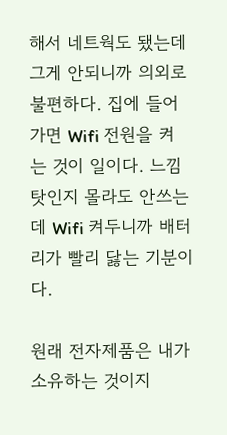해서 네트웍도 됐는데 그게 안되니까 의외로 불편하다. 집에 들어가면 Wifi 전원을 켜는 것이 일이다. 느낌 탓인지 몰라도 안쓰는데 Wifi 켜두니까 배터리가 빨리 닳는 기분이다.

원래 전자제품은 내가 소유하는 것이지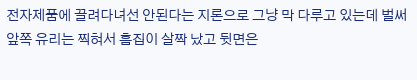전자제품에 끌려다녀선 안된다는 지론으로 그냥 막 다루고 있는데 벌써 앞쪽 유리는 찍혀서 흠집이 살짝 났고 뒷면은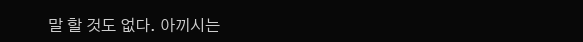말 할 것도 없다. 아끼시는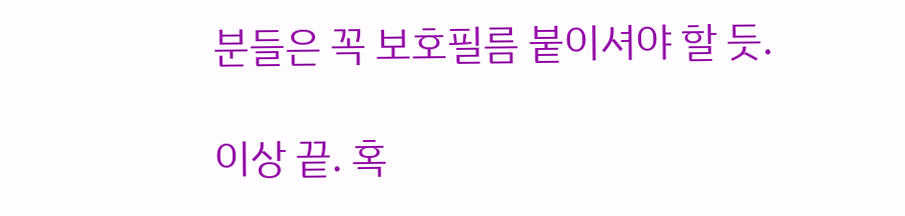분들은 꼭 보호필름 붙이셔야 할 듯.

이상 끝. 혹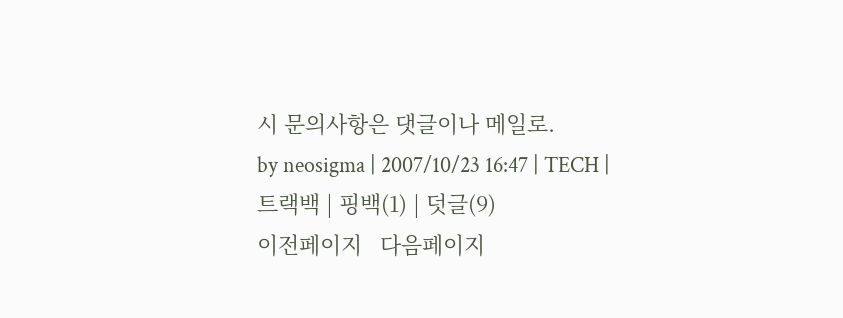시 문의사항은 댓글이나 메일로.
by neosigma | 2007/10/23 16:47 | TECH | 트랙백 | 핑백(1) | 덧글(9)
이전페이지   다음페이지